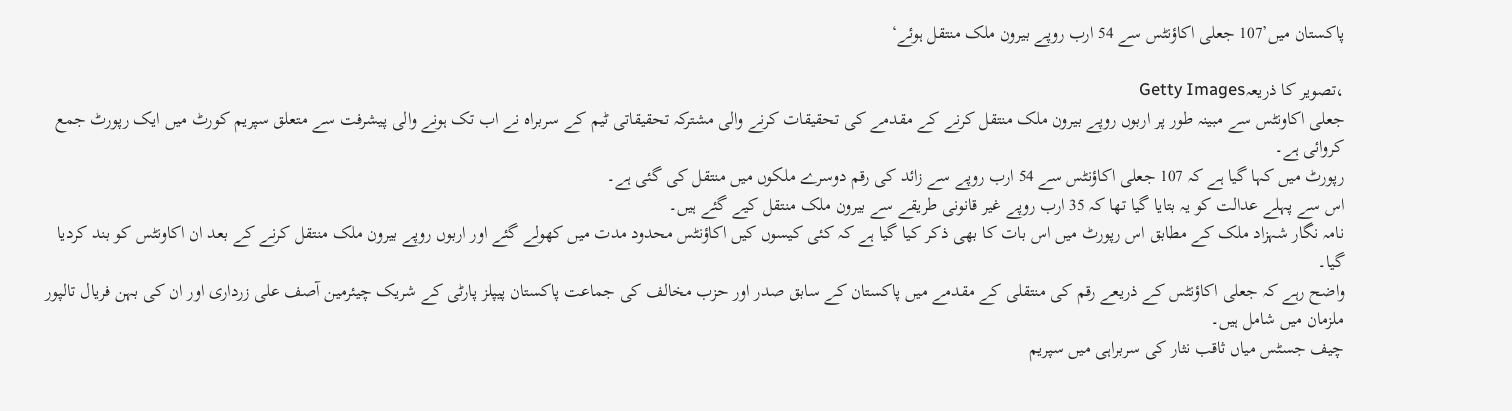پاکستان میں’107 جعلی اکاؤنٹس سے 54 ارب روپے بیرون ملک منتقل ہوئے‘

،تصویر کا ذریعہGetty Images
جعلی اکاونٹس سے مبینہ طور پر اربوں روپے بیرون ملک منتقل کرنے کے مقدمے کی تحقیقات کرنے والی مشترکہ تحقیقاتی ٹیم کے سربراہ نے اب تک ہونے والی پیشرفت سے متعلق سپریم کورٹ میں ایک رپورٹ جمع کروائی ہے۔
رپورٹ میں کہا گیا ہے کہ 107 جعلی اکاؤنٹس سے 54 ارب روپے سے زائد کی رقم دوسرے ملکوں میں منتقل کی گئی ہے۔
اس سے پہلے عدالت کو یہ بتایا گیا تھا کہ 35 ارب روپے غیر قانونی طریقے سے بیرون ملک منتقل کیے گئے ہیں۔
نامہ نگار شہزاد ملک کے مطابق اس رپورٹ میں اس بات کا بھی ذکر کیا گیا ہے کہ کئی کیسوں کیں اکاؤنٹس محدود مدت میں کھولے گئے اور اربوں روپے بیرون ملک منتقل کرنے کے بعد ان اکاونٹس کو بند کردیا گیا۔
واضح رہے کہ جعلی اکاؤنٹس کے ذریعے رقم کی منتقلی کے مقدمے میں پاکستان کے سابق صدر اور حزب مخالف کی جماعت پاکستان پیپلز پارٹی کے شریک چیئرمین آصف علی زرداری اور ان کی بہن فریال تالپور ملزمان میں شامل ہیں۔
چیف جسٹس میاں ثاقب نثار کی سربراہی میں سپریم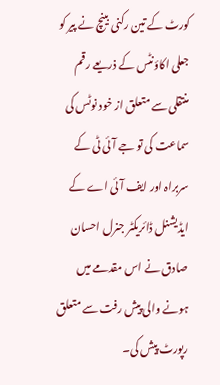کورٹ کے تین رکنی بینچ نے پیر کو جعلی اکاؤنٹس کے ذریعے رقم منتقلی سے متعلق از خود نوٹس کی سماعت کی تو جے آئی ٹی کے سربراہ اور ایف آئی اے کے ایڈیشنل ڈائریکٹر جنرل احسان صادق نے اس مقدمے میں ہونے والی پیش رفت سے متعلق رپورٹ پیش کی۔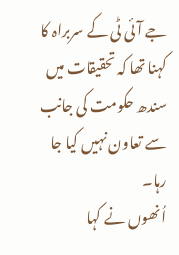جے آئی ٹی کے سربراہ کا کہنا تھا کہ تحقیقات میں سندھ حکومت کی جانب سے تعاون نہیں کیا جا رہا۔
اُنھوں نے کہا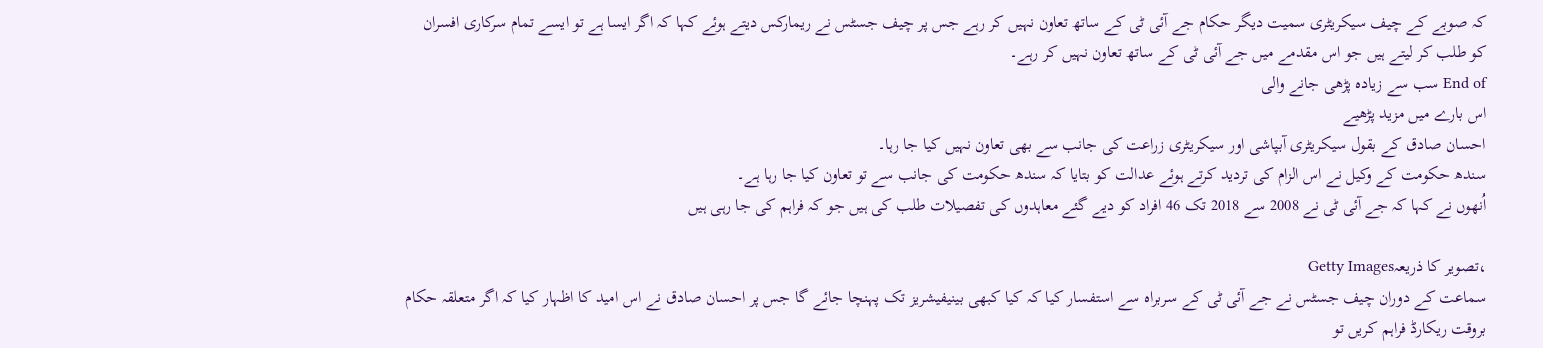کہ صوبے کے چیف سیکریٹری سمیت دیگر حکام جے آئی ٹی کے ساتھ تعاون نہیں کر رہے جس پر چیف جسٹس نے ریمارکس دیتے ہوئے کہا کہ اگر ایسا ہے تو ایسے تمام سرکاری افسران کو طلب کر لیتے ہیں جو اس مقدمے میں جے آئی ٹی کے ساتھ تعاون نہیں کر رہے۔
End of سب سے زیادہ پڑھی جانے والی
اس بارے میں مزید پڑھیے
احسان صادق کے بقول سیکریٹری آبپاشی اور سیکریٹری زراعت کی جانب سے بھی تعاون نہیں کیا جا رہا۔
سندھ حکومت کے وکیل نے اس الزام کی تردید کرتے ہوئے عدالت کو بتایا کہ سندھ حکومت کی جانب سے تو تعاون کیا جا رہا ہے۔
اُنھوں نے کہا کہ جے آئی ٹی نے 2008 سے 2018 تک 46 افراد کو دیے گئے معاہدوں کی تفصیلات طلب کی ہیں جو کہ فراہم کی جا رہی ہیں

،تصویر کا ذریعہGetty Images
سماعت کے دوران چیف جسٹس نے جے آئی ٹی کے سربراہ سے استفسار کیا کہ کیا کبھی بینیفیشریز تک پہنچا جائے گا جس پر احسان صادق نے اس امید کا اظہار کیا کہ اگر متعلقہ حکام بروقت ریکارڈ فراہم کریں تو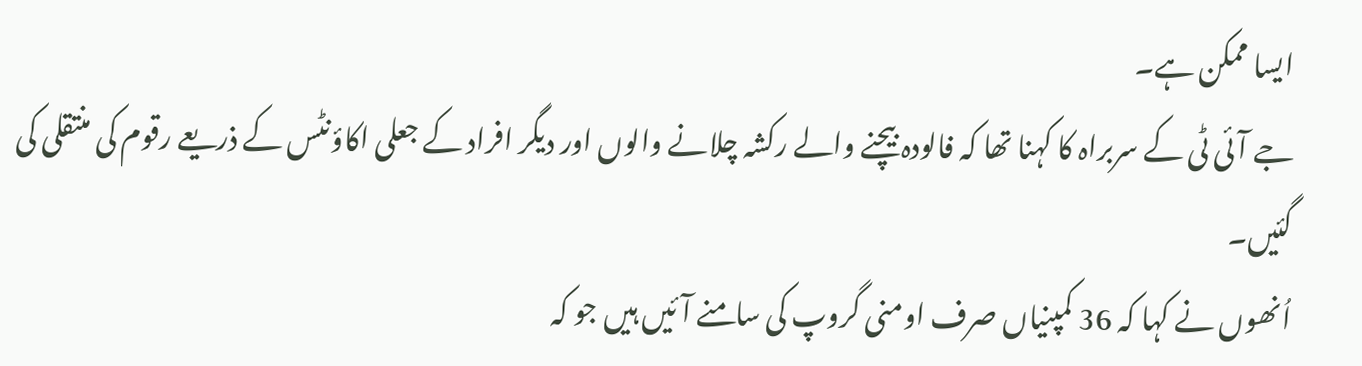ایسا ممکن ہے۔
جے آئی ٹی کے سربراہ کا کہنا تھا کہ فالودہ بیچنے والے رکشہ چلانے والوں اور دیگر افراد کے جعلی اکاؤنٹس کے ذریعے رقوم کی منتقلی کی گئیں۔
اُنھوں نے کہا کہ 36 کمپنیاں صرف اومنی گروپ کی سامنے آئیں ہیں جو کہ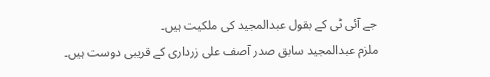جے آئی ٹی کے بقول عبدالمجید کی ملکیت ہیں۔
ملزم عبدالمجید سابق صدر آصف علی زرداری کے قریبی دوست ہیں۔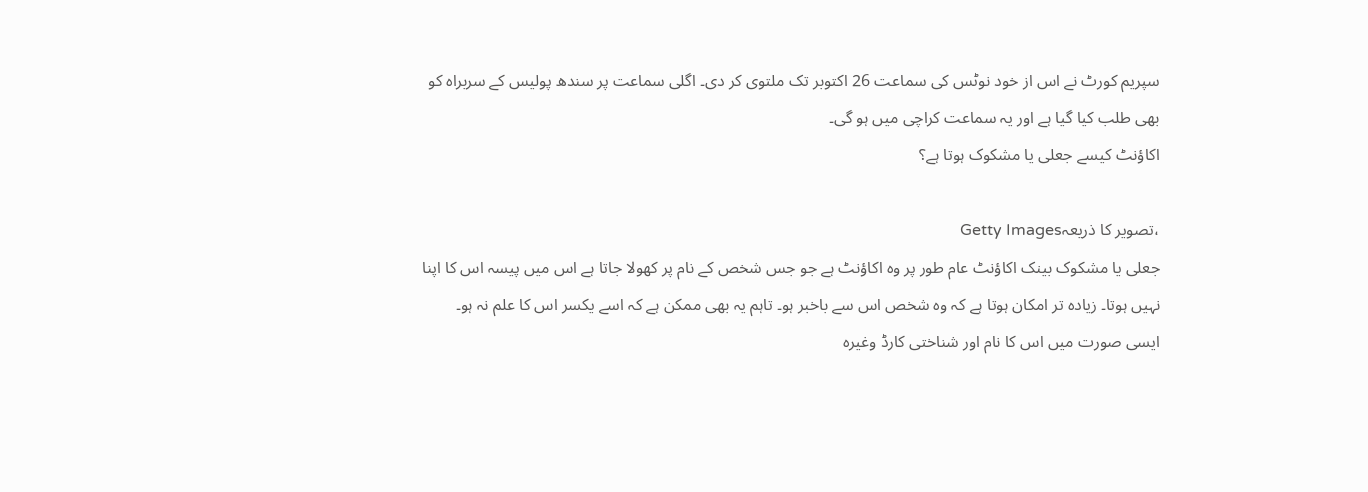سپریم کورٹ نے اس از خود نوٹس کی سماعت 26 اکتوبر تک ملتوی کر دی۔ اگلی سماعت پر سندھ پولیس کے سربراہ کو بھی طلب کیا گیا ہے اور یہ سماعت کراچی میں ہو گی۔
اکاؤنٹ کیسے جعلی یا مشکوک ہوتا ہے؟

،تصویر کا ذریعہGetty Images
جعلی یا مشکوک بینک اکاؤنٹ عام طور پر وہ اکاؤنٹ ہے جو جس شخص کے نام پر کھولا جاتا ہے اس میں پیسہ اس کا اپنا نہیں ہوتا۔ زیادہ تر امکان ہوتا ہے کہ وہ شخص اس سے باخبر ہو۔ تاہم یہ بھی ممکن ہے کہ اسے یکسر اس کا علم نہ ہو۔
ایسی صورت میں اس کا نام اور شناختی کارڈ وغیرہ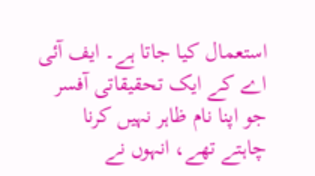استعمال کیا جاتا ہے۔ ایف آئی اے کے ایک تحقیقاتی آفسر جو اپنا نام ظاہر نہیں کرنا چاہتے تھے، انہوں نے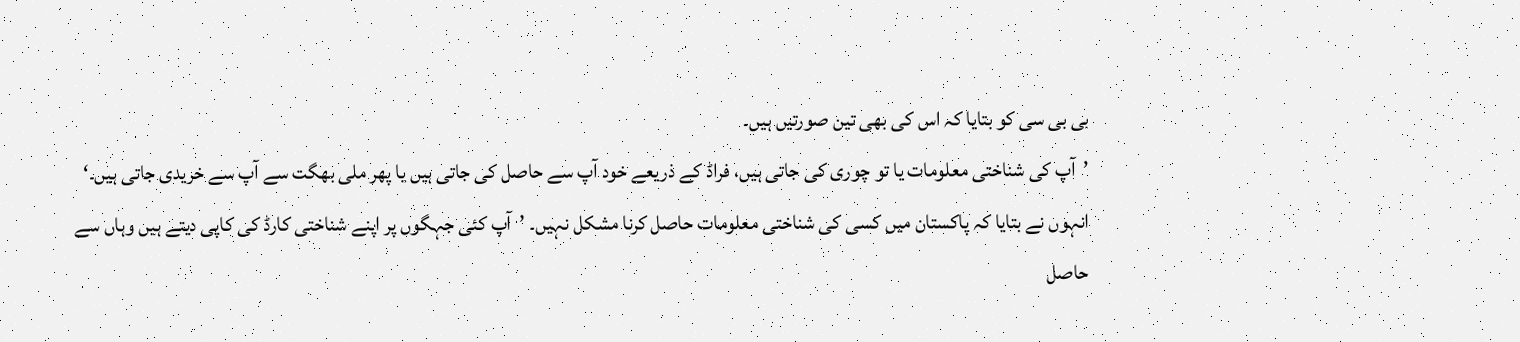بی بی سی کو بتایا کہ اس کی بھی تین صورتیں ہیں۔
’آپ کی شناختی معلومات یا تو چوری کی جاتی ہیں، فراڈ کے ذریعے خود آپ سے حاصل کی جاتی ہیں یا پھر ملی بھگت سے آپ سے خریدی جاتی ہیں۔‘
انہوں نے بتایا کہ پاکستان میں کسی کی شناختی معلومات حاصل کرنا مشکل نہیں۔ ’آپ کئی جہگوں پر اپنے شناختی کارڈ کی کاپی دیتے ہیں وہاں سے حاصل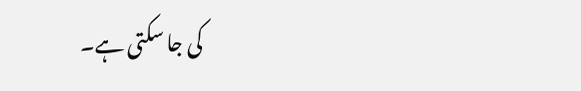کی جا سکتی ہے۔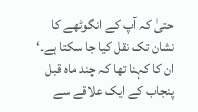حتیٰ کہ آپ کے انگوٹھے کا نشان تک نقل کیا جا سکتا ہے۔‘
ان کا کہنا تھا کہ چند ماہ قبل پنجاب کے ایک علاقے سے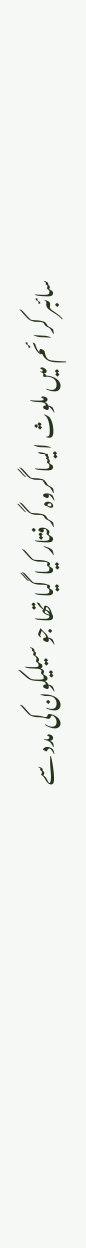سائبر کرائم میں ملوث ایسا گروہ گرفتار کیا گیا تھا جو سیلیکون کی مدد سے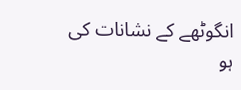انگوٹھے کے نشانات کی ہو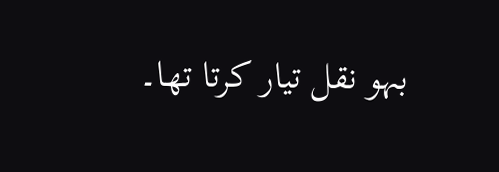بہو نقل تیار کرتا تھا۔